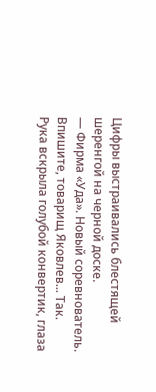Цифры выстраивались блестящей шеренгой на черной доске.
— Фирма «Уда». Новый соревнователь. Впишите, товарищ Яковлев... Так.
Рука вскрыла голубой конвертик, глаза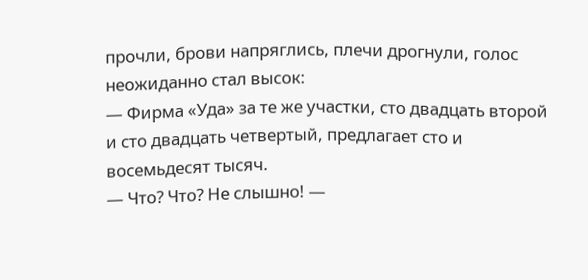прочли, брови напряглись, плечи дрогнули, голос неожиданно стал высок:
— Фирма «Уда» за те же участки, сто двадцать второй и сто двадцать четвертый, предлагает сто и восемьдесят тысяч.
— Что? Что? Не слышно! —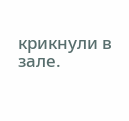крикнули в зале.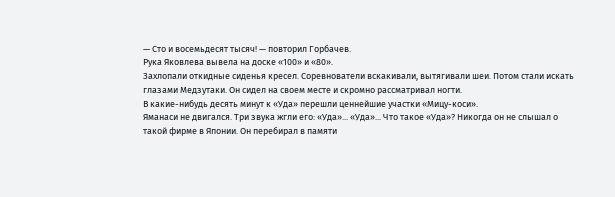— Сто и восемьдесят тысяч! — повторил Горбачев.
Рука Яковлева вывела на доске «100» и «80».
Захлопали откидные сиденья кресел. Соревнователи вскакивали, вытягивали шеи. Потом стали искать глазами Медзутаки. Он сидел на своем месте и скромно рассматривал ногти.
В какие-нибудь десять минут к «Уда» перешли ценнейшие участки «Мицу-коси».
Яманаси не двигался. Три звука жгли его: «Уда»... «Уда»... Что такое «Уда»? Никогда он не слышал о такой фирме в Японии. Он перебирал в памяти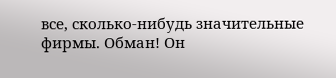все, сколько-нибудь значительные фирмы. Обман! Он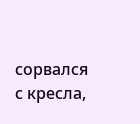сорвался с кресла,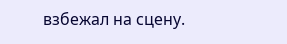взбежал на сцену.